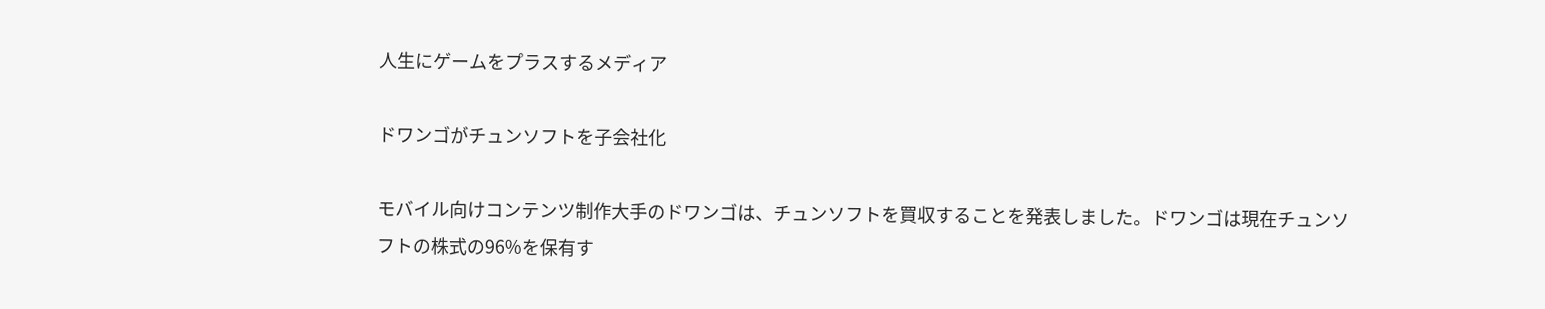人生にゲームをプラスするメディア

ドワンゴがチュンソフトを子会社化

モバイル向けコンテンツ制作大手のドワンゴは、チュンソフトを買収することを発表しました。ドワンゴは現在チュンソフトの株式の96%を保有す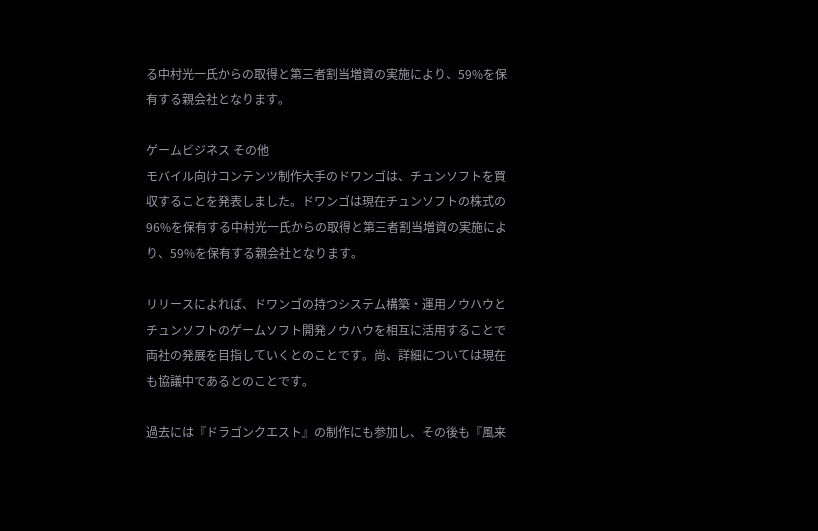る中村光一氏からの取得と第三者割当増資の実施により、59%を保有する親会社となります。

ゲームビジネス その他
モバイル向けコンテンツ制作大手のドワンゴは、チュンソフトを買収することを発表しました。ドワンゴは現在チュンソフトの株式の96%を保有する中村光一氏からの取得と第三者割当増資の実施により、59%を保有する親会社となります。

リリースによれば、ドワンゴの持つシステム構築・運用ノウハウとチュンソフトのゲームソフト開発ノウハウを相互に活用することで両社の発展を目指していくとのことです。尚、詳細については現在も協議中であるとのことです。

過去には『ドラゴンクエスト』の制作にも参加し、その後も『風来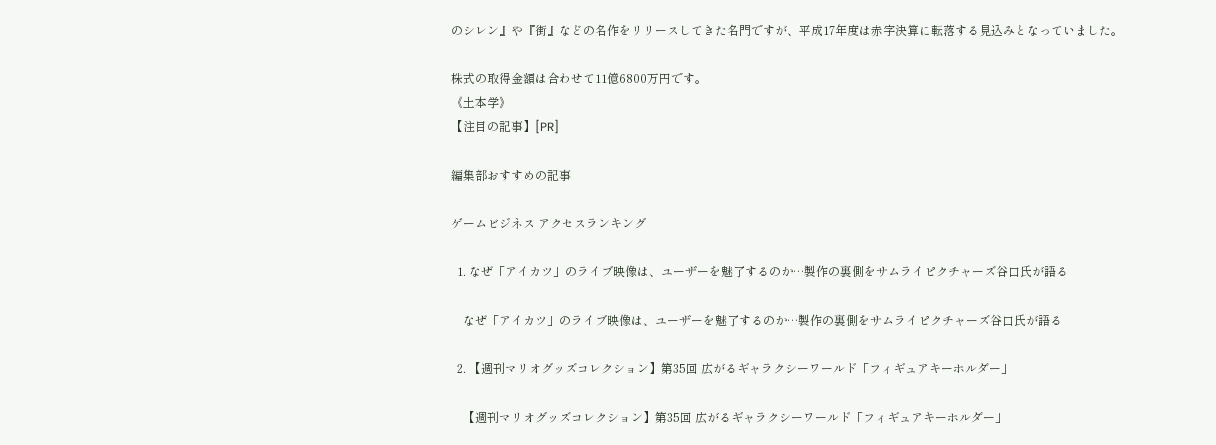のシレン』や『街』などの名作をリリースしてきた名門ですが、平成17年度は赤字決算に転落する見込みとなっていました。

株式の取得金額は合わせて11億6800万円です。
《土本学》
【注目の記事】[PR]

編集部おすすめの記事

ゲームビジネス アクセスランキング

  1. なぜ「アイカツ」のライブ映像は、ユーザーを魅了するのか…製作の裏側をサムライピクチャーズ谷口氏が語る

    なぜ「アイカツ」のライブ映像は、ユーザーを魅了するのか…製作の裏側をサムライピクチャーズ谷口氏が語る

  2. 【週刊マリオグッズコレクション】第35回 広がるギャラクシーワールド「フィギュアキーホルダー」

    【週刊マリオグッズコレクション】第35回 広がるギャラクシーワールド「フィギュアキーホルダー」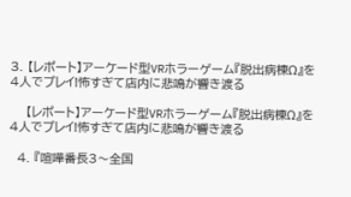3. 【レポート】アーケード型VRホラーゲーム『脱出病棟Ω』を4人でプレイ!怖すぎて店内に悲鳴が響き渡る

    【レポート】アーケード型VRホラーゲーム『脱出病棟Ω』を4人でプレイ!怖すぎて店内に悲鳴が響き渡る

  4. 『喧嘩番長3〜全国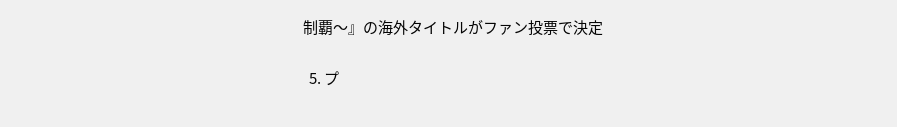制覇〜』の海外タイトルがファン投票で決定

  5. プ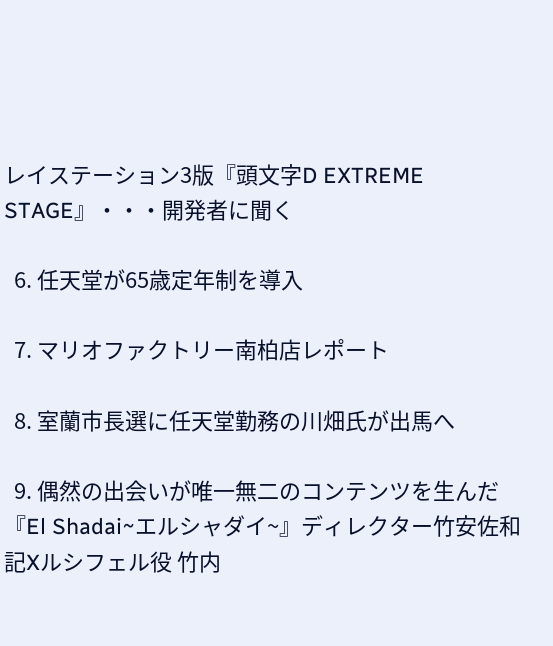レイステーション3版『頭文字D EXTREME STAGE』・・・開発者に聞く

  6. 任天堂が65歳定年制を導入

  7. マリオファクトリー南柏店レポート

  8. 室蘭市長選に任天堂勤務の川畑氏が出馬へ

  9. 偶然の出会いが唯一無二のコンテンツを生んだ『El Shadai~エルシャダイ~』ディレクター竹安佐和記Xルシフェル役 竹内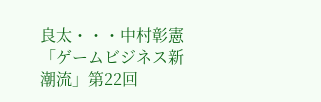良太・・・中村彰憲「ゲームビジネス新潮流」第22回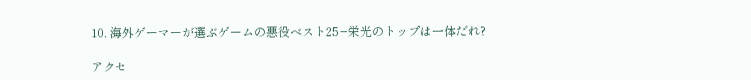10. 海外ゲーマーが選ぶゲームの悪役ベスト25−栄光のトップは一体だれ?

アクセ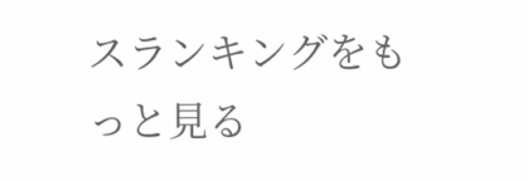スランキングをもっと見る